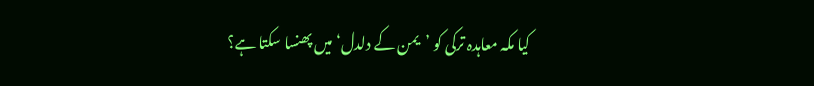کیا مکہ معاہدہ ترکی کو ’یمن کے دلدل‘ میں پھنسا سکتا ہے؟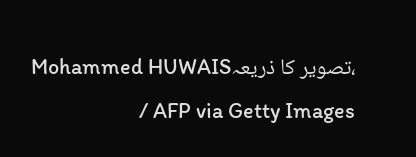،تصویر کا ذریعہMohammed HUWAIS / AFP via Getty Images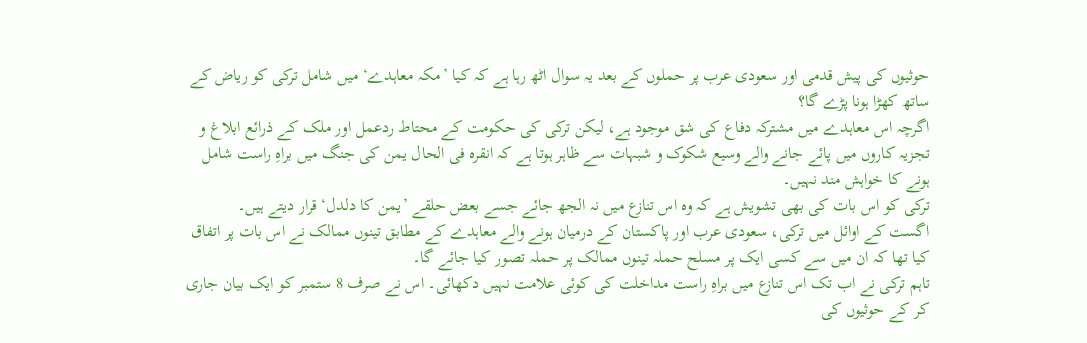حوثیوں کی پیش قدمی اور سعودی عرب پر حملوں کے بعد یہ سوال اٹھ رہا ہے کہ کیا ’مکہ معاہدے‘ میں شامل ترکی کو ریاض کے ساتھ کھڑا ہونا پڑے گا؟
اگرچہ اس معاہدے میں مشترکہ دفاع کی شق موجود ہے، لیکن ترکی کی حکومت کے محتاط ردعمل اور ملک کے ذرائع ابلاغ و تجزیہ کاروں میں پائے جانے والے وسیع شکوک و شبہات سے ظاہر ہوتا ہے کہ انقرہ فی الحال یمن کی جنگ میں براہِ راست شامل ہونے کا خواہش مند نہیں۔
ترکی کو اس بات کی بھی تشویش ہے کہ وہ اس تنازع میں نہ الجھ جائے جسے بعض حلقے ’یمن کا دلدل‘ قرار دیتے ہیں۔
اگست کے اوائل میں ترکی، سعودی عرب اور پاکستان کے درمیان ہونے والے معاہدے کے مطابق تینوں ممالک نے اس بات پر اتفاق کیا تھا کہ ان میں سے کسی ایک پر مسلح حملہ تینوں ممالک پر حملہ تصور کیا جائے گا۔
تاہم ترکی نے اب تک اس تنازع میں براہِ راست مداخلت کی کوئی علامت نہیں دکھائی۔ اس نے صرف 8 ستمبر کو ایک بیان جاری کر کے حوثیوں کی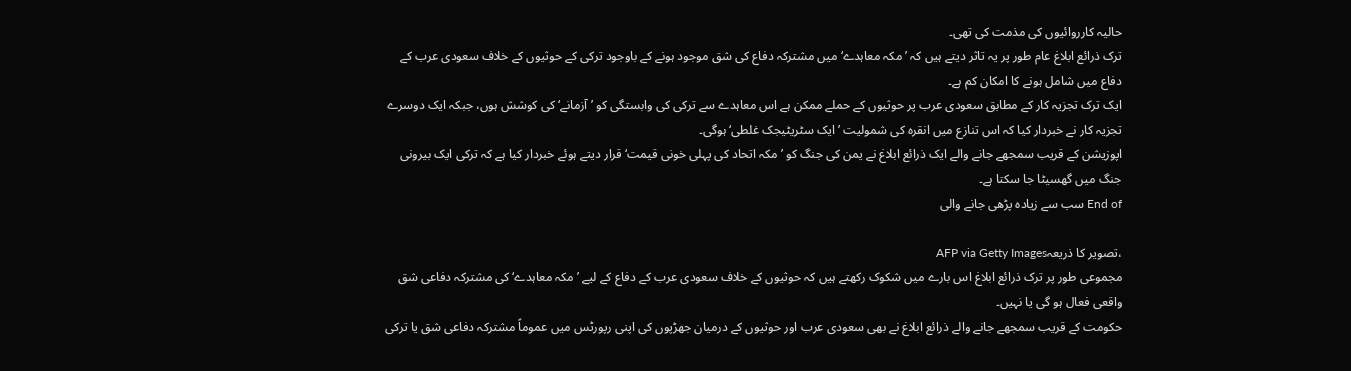حالیہ کارروائیوں کی مذمت کی تھی۔
ترک ذرائع ابلاغ عام طور پر یہ تاثر دیتے ہیں کہ ’مکہ معاہدے‘ میں مشترکہ دفاع کی شق موجود ہونے کے باوجود ترکی کے حوثیوں کے خلاف سعودی عرب کے دفاع میں شامل ہونے کا امکان کم ہے۔
ایک ترک تجزیہ کار کے مطابق سعودی عرب پر حوثیوں کے حملے ممکن ہے اس معاہدے سے ترکی کی وابستگی کو ’آزمانے‘ کی کوشش ہوں، جبکہ ایک دوسرے تجزیہ کار نے خبردار کیا کہ اس تنازع میں انقرہ کی شمولیت ’ایک سٹریٹیجک غلطی‘ ہوگی۔
اپوزیشن کے قریب سمجھے جانے والے ایک ذرائع ابلاغ نے یمن کی جنگ کو ’مکہ اتحاد کی پہلی خونی قیمت‘ قرار دیتے ہوئے خبردار کیا ہے کہ ترکی ایک بیرونی جنگ میں گھسیٹا جا سکتا ہے۔
End of سب سے زیادہ پڑھی جانے والی

،تصویر کا ذریعہAFP via Getty Images
مجموعی طور پر ترک ذرائع ابلاغ اس بارے میں شکوک رکھتے ہیں کہ حوثیوں کے خلاف سعودی عرب کے دفاع کے لیے ’مکہ معاہدے‘ کی مشترکہ دفاعی شق واقعی فعال ہو گی یا نہیں۔
حکومت کے قریب سمجھے جانے والے ذرائع ابلاغ نے بھی سعودی عرب اور حوثیوں کے درمیان جھڑپوں کی اپنی رپورٹس میں عموماً مشترکہ دفاعی شق یا ترکی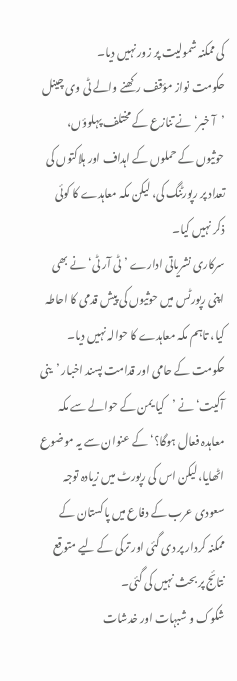کی ممکنہ شمولیت پر زور نہیں دیا۔
حکومت نواز مؤقف رکھنے والے ٹی وی چینل ’آ خبر‘ نے تنازع کے مختلف پہلوؤں، حوثیوں کے حملوں کے اہداف اور ہلاکتوں کی تعداد پر رپورٹنگ کی، لیکن مکہ معاہدے کا کوئی ذکر نہیں کیا۔
سرکاری نشریاتی ادارے ’ٹی آر ٹی‘ نے بھی اپنی رپورٹس میں حوثیوں کی پیش قدمی کا احاطہ کیا، تاہم مکہ معاہدے کا حوالہ نہیں دیا۔
حکومت کے حامی اور قدامت پسند اخبار ’ینی آکیت‘ نے ’کیا یمن کے حوالے سے مکہ معاہدہ فعال ہوگا؟‘ کے عنوان سے یہ موضوع اٹھایا، لیکن اس کی رپورٹ میں زیادہ توجہ سعودی عرب کے دفاع میں پاکستان کے ممکنہ کردار پر دی گئی اور ترکی کے لیے متوقع نتائج پر بحث نہیں کی گئی۔
شکوک و شبہات اور خدشات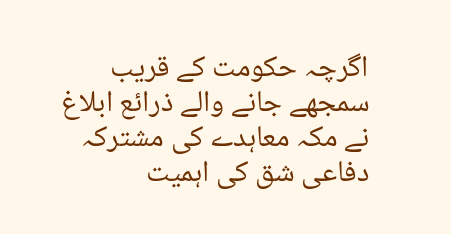اگرچہ حکومت کے قریب سمجھے جانے والے ذرائع ابلاغ نے مکہ معاہدے کی مشترکہ دفاعی شق کی اہمیت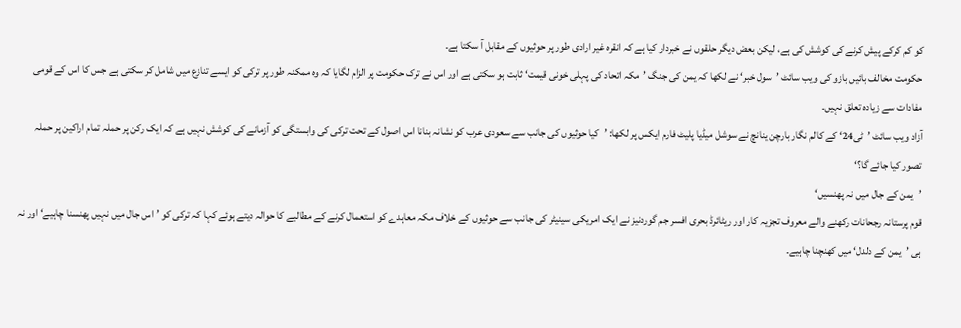کو کم کرکے پیش کرنے کی کوشش کی ہے، لیکن بعض دیگر حلقوں نے خبردار کیا ہے کہ انقرہ غیر ارادی طور پر حوثیوں کے مقابل آ سکتا ہے۔
حکومت مخالف بائیں بازو کی ویب سائٹ ’سول خبر‘ نے لکھا کہ یمن کی جنگ ’مکہ اتحاد کی پہلی خونی قیمت‘ ثابت ہو سکتی ہے اور اس نے ترک حکومت پر الزام لگایا کہ وہ ممکنہ طور پر ترکی کو ایسے تنازع میں شامل کر سکتی ہے جس کا اس کے قومی مفادات سے زیادہ تعلق نہیں۔
آزاد ویب سائٹ ’ٹی24‘ کے کالم نگار بارچن ینانچ نے سوشل میڈیا پلیٹ فارم ایکس پر لکھا: ’کیا حوثیوں کی جانب سے سعودی عرب کو نشانہ بنانا اس اصول کے تحت ترکی کی وابستگی کو آزمانے کی کوشش نہیں ہے کہ ایک رکن پر حملہ تمام اراکین پر حملہ تصور کیا جائے گا؟‘
’یمن کے جال میں نہ پھنسیں‘
قوم پرستانہ رجحانات رکھنے والے معروف تجزیہ کار اور ریٹائرڈ بحری افسر جم گوردنیز نے ایک امریکی سینیٹر کی جانب سے حوثیوں کے خلاف مکہ معاہدے کو استعمال کرنے کے مطالبے کا حوالہ دیتے ہوئے کہا کہ ترکی کو ’اس جال میں نہیں پھنسنا چاہیے‘ اور نہ ہی ’یمن کے دلدل‘ میں کھنچنا چاہیے۔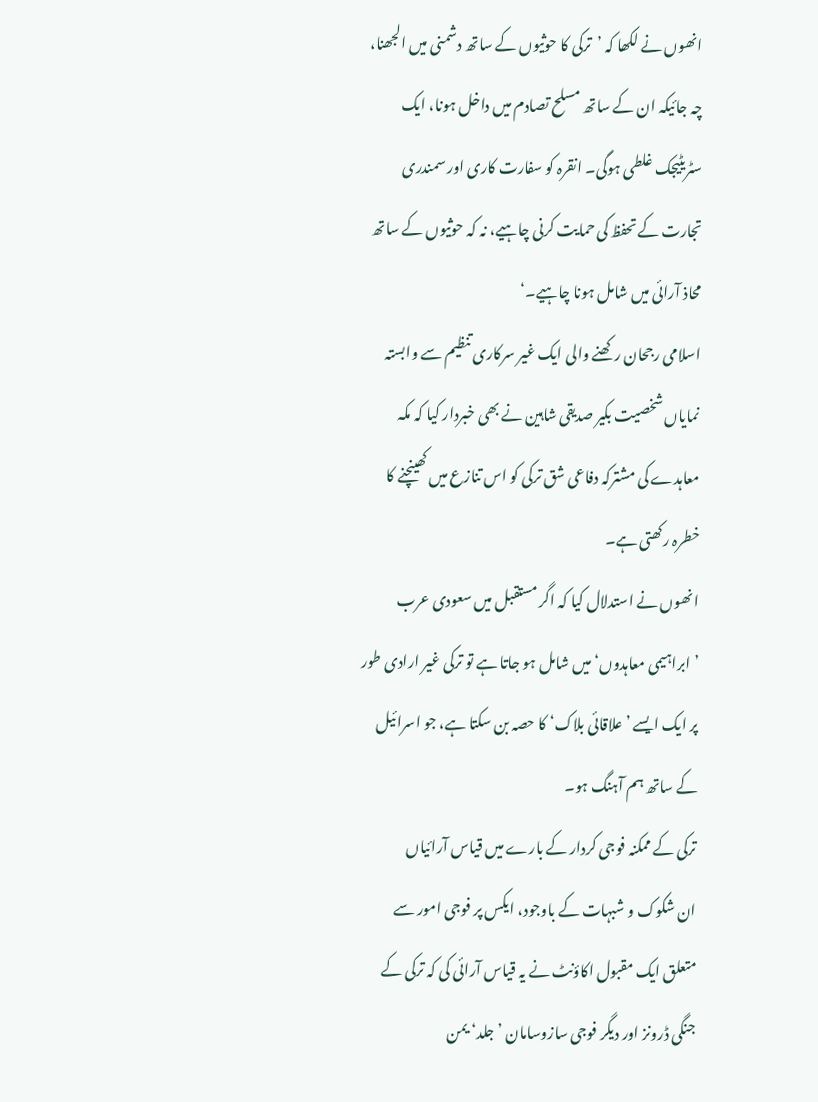انھوں نے لکھا کہ ’ترکی کا حوثیوں کے ساتھ دشمنی میں الجھنا، چہ جائیکہ ان کے ساتھ مسلح تصادم میں داخل ہونا، ایک سٹریٹیجک غلطی ہوگی۔ انقرہ کو سفارت کاری اور سمندری تجارت کے تحفظ کی حمایت کرنی چاہیے، نہ کہ حوثیوں کے ساتھ محاذ آرائی میں شامل ہونا چاہیے۔‘
اسلامی رجحان رکھنے والی ایک غیر سرکاری تنظیم سے وابستہ نمایاں شخصیت بکیر صدیقی شاہین نے بھی خبردار کیا کہ مکہ معاہدے کی مشترکہ دفاعی شق ترکی کو اس تنازع میں کھینچنے کا خطرہ رکھتی ہے۔
انھوں نے استدلال کیا کہ اگر مستقبل میں سعودی عرب ’ابراہیمی معاہدوں‘ میں شامل ہو جاتا ہے تو ترکی غیر ارادی طور پر ایک ایسے ’علاقائی بلاک‘ کا حصہ بن سکتا ہے، جو اسرائیل کے ساتھ ہم آہنگ ہو۔
ترکی کے ممکنہ فوجی کردار کے بارے میں قیاس آرائیاں
ان شکوک و شبہات کے باوجود، ایکس پر فوجی امور سے متعلق ایک مقبول اکاؤنٹ نے یہ قیاس آرائی کی کہ ترکی کے جنگی ڈرونز اور دیگر فوجی سازوسامان ’جلد‘ یمن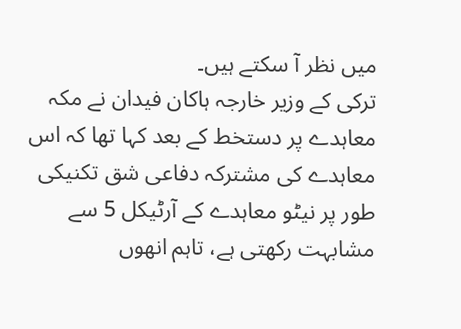میں نظر آ سکتے ہیں۔
ترکی کے وزیر خارجہ ہاکان فیدان نے مکہ معاہدے پر دستخط کے بعد کہا تھا کہ اس معاہدے کی مشترکہ دفاعی شق تکنیکی طور پر نیٹو معاہدے کے آرٹیکل 5 سے مشابہت رکھتی ہے، تاہم انھوں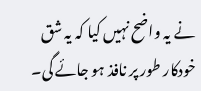نے یہ واضح نہیں کیا کہ یہ شق خودکار طور پر نافذ ہو جائے گی۔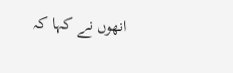انھوں نے کہا کہ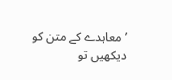’معاہدے کے متن کو دیکھیں تو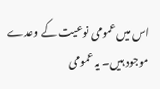اس میں عمومی نوعیت کے وعدے موجود ہیں۔ یہ عمومی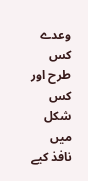وعدے کس طرح اور کس شکل میں نافذ کیے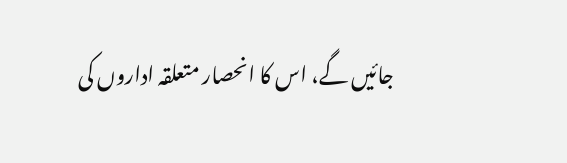جائیں گے، اس کا انحصار متعلقہ اداروں کی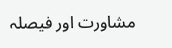مشاورت اور فیصلہ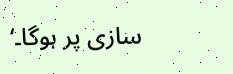سازی پر ہوگا۔‘